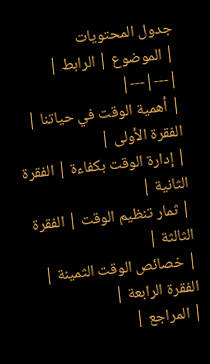جدول المحتويات
| الموضوع | الرابط |
|---|---|
| أهمية الوقت في حياتنا | الفقرة الأولى |
| إدارة الوقت بكفاءة | الفقرة الثانية |
| ثمار تنظيم الوقت | الفقرة الثالثة |
| خصائص الوقت الثمينة | الفقرة الرابعة |
| المراجع |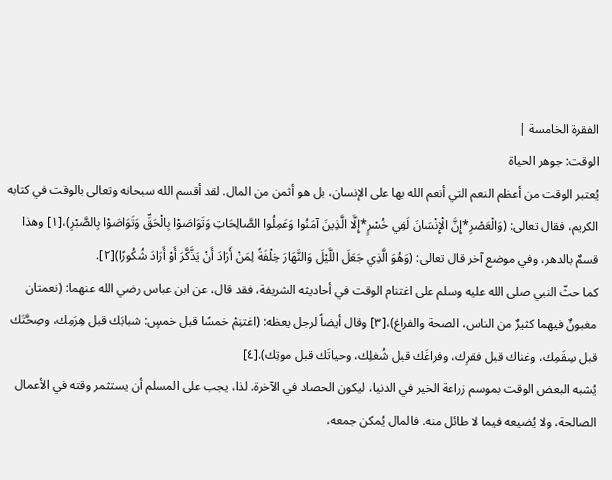الفقرة الخامسة |
الوقت: جوهر الحياة
يُعتبر الوقت من أعظم النعم التي أنعم الله بها على الإنسان، بل هو أثمن من المال. لقد أقسم الله سبحانه وتعالى بالوقت في كتابه الكريم، فقال تعالى: (وَالْعَصْرِ*إِنَّ الْإِنْسَانَ لَفِي خُسْرٍ*إِلَّا الَّذِينَ آمَنُوا وَعَمِلُوا الصَّالِحَاتِ وَتَوَاصَوْا بِالْحَقِّ وَتَوَاصَوْا بِالصَّبْرِ)،[١] وهذا قسمٌ بالدهر، وفي موضع آخر قال تعالى: (وَهُوَ الَّذِي جَعَلَ اللَّيْلَ وَالنَّهَارَ خِلْفَةً لِمَنْ أَرَادَ أَنْ يَذَّكَّرَ أَوْ أَرَادَ شُكُورًا)[٢].
كما حثّ النبي صلى الله عليه وسلم على اغتنام الوقت في أحاديثه الشريفة، فقد قال، عن ابن عباس رضي الله عنهما: (نعمتان مغبونٌ فيهما كثيرٌ من الناس، الصحة والفراغ)،[٣] وقال أيضاً لرجل يعظه: (اغتنِمْ خمسًا قبل خمسٍ: شبابَك قبل هِرَمِك، وصِحَّتَك قبل سِقَمِك، وغناك قبل فقرِك، وفراغَك قبل شُغلِك، وحياتَك قبل موتِك).[٤]
يُشبه البعض الوقت بموسم زراعة الخير في الدنيا، ليكون الحصاد في الآخرة. لذا، يجب على المسلم أن يستثمر وقته في الأعمال الصالحة، ولا يُضيعه فيما لا طائل منه. فالمال يُمكن جمعه،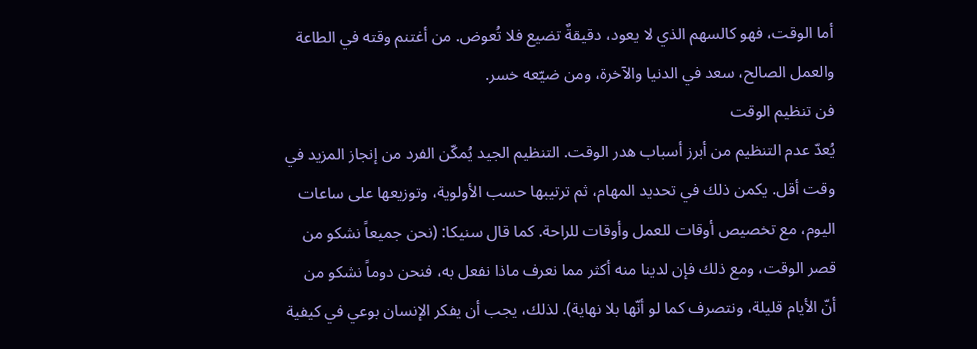أما الوقت، فهو كالسهم الذي لا يعود، دقيقةٌ تضيع فلا تُعوض. من أغتنم وقته في الطاعة والعمل الصالح، سعد في الدنيا والآخرة، ومن ضيّعه خسر.
فن تنظيم الوقت
يُعدّ عدم التنظيم من أبرز أسباب هدر الوقت. التنظيم الجيد يُمكّن الفرد من إنجاز المزيد في وقت أقل. يكمن ذلك في تحديد المهام، ثم ترتيبها حسب الأولوية، وتوزيعها على ساعات اليوم، مع تخصيص أوقات للعمل وأوقات للراحة. كما قال سنيكا: (نحن جميعاً نشكو من قصر الوقت، ومع ذلك فإن لدينا منه أكثر مما نعرف ماذا نفعل به، فنحن دوماً نشكو من أنّ الأيام قليلة، ونتصرف كما لو أنّها بلا نهاية). لذلك، يجب أن يفكر الإنسان بوعي في كيفية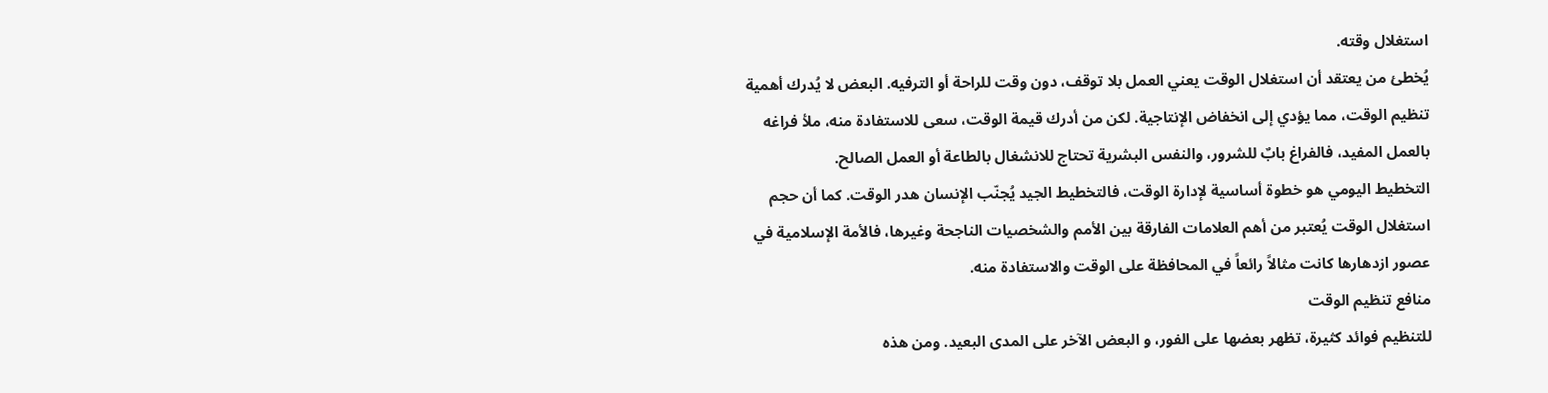استغلال وقته.
يُخطئ من يعتقد أن استغلال الوقت يعني العمل بلا توقف، دون وقت للراحة أو الترفيه. البعض لا يُدرك أهمية تنظيم الوقت، مما يؤدي إلى انخفاض الإنتاجية. لكن من أدرك قيمة الوقت، سعى للاستفادة منه، ملأ فراغه بالعمل المفيد، فالفراغ بابٌ للشرور، والنفس البشرية تحتاج للانشغال بالطاعة أو العمل الصالح.
التخطيط اليومي هو خطوة أساسية لإدارة الوقت، فالتخطيط الجيد يُجنّب الإنسان هدر الوقت. كما أن حجم استغلال الوقت يُعتبر من أهم العلامات الفارقة بين الأمم والشخصيات الناجحة وغيرها، فالأمة الإسلامية في عصور ازدهارها كانت مثالاً رائعاً في المحافظة على الوقت والاستفادة منه.
منافع تنظيم الوقت
للتنظيم فوائد كثيرة، تظهر بعضها على الفور، و البعض الآخر على المدى البعيد. ومن هذه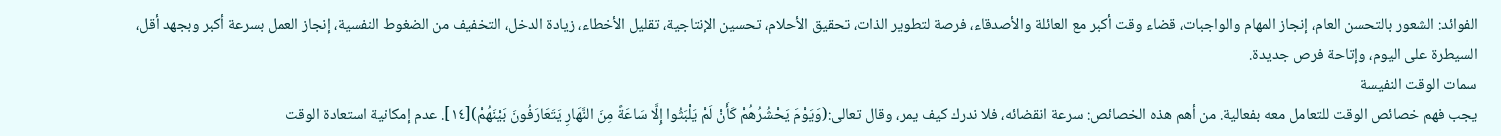الفوائد: الشعور بالتحسن العام، إنجاز المهام والواجبات، قضاء وقت أكبر مع العائلة والأصدقاء، فرصة لتطوير الذات، تحقيق الأحلام، تحسين الإنتاجية، تقليل الأخطاء، زيادة الدخل، التخفيف من الضغوط النفسية، إنجاز العمل بسرعة أكبر وبجهد أقل، السيطرة على اليوم، وإتاحة فرص جديدة.
سمات الوقت النفيسة
يجب فهم خصائص الوقت للتعامل معه بفعالية. من أهم هذه الخصائص: سرعة انقضائه، فلا ندرك كيف يمر، وقال تعالى:(وَيَوْمَ يَحْشُرُهُمْ كَأَنْ لَمْ يَلْبَثُوا إِلَّا سَاعَةً مِنَ النَّهَارِ يَتَعَارَفُونَ بَيْنَهُمْ)[١٤]. عدم إمكانية استعادة الوقت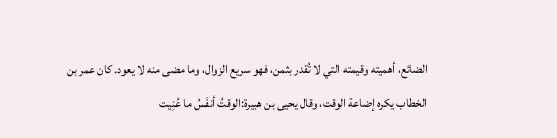الضائع، أهميته وقيمته التي لا تُقدر بثمن، فهو سريع الزوال، وما مضى منه لا يعود. كان عمر بن الخطاب يكره إضاعة الوقت، وقال يحيى بن هبيرة:الوقتُ أنفَسُ ما عُنِيت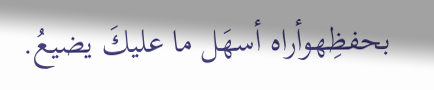بحفظِهوأراه أسهَل ما عليكَ يضيعُ.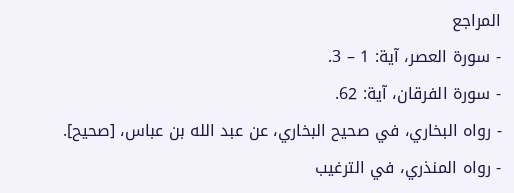المراجع
- سورة العصر، آية: 1 – 3.
- سورة الفرقان، آية: 62.
- رواه البخاري، في صحيح البخاري، عن عبد الله بن عباس، [صحيح].
- رواه المنذري، في الترغيب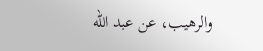والرهيب، عن عبد الله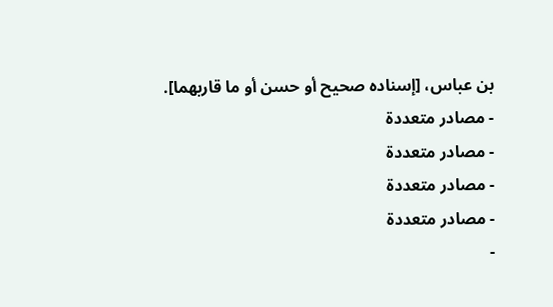بن عباس، [إسناده صحيح أو حسن أو ما قاربهما].
- مصادر متعددة
- مصادر متعددة
- مصادر متعددة
- مصادر متعددة
-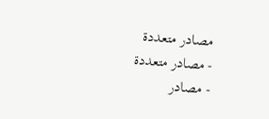مصادر متعددة
- مصادر متعددة
- مصادر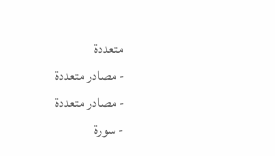متعددة
- مصادر متعددة
- مصادر متعددة
- سورة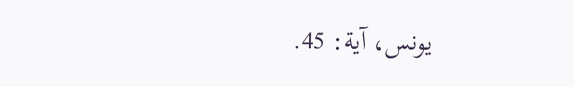يونس، آية: 45.